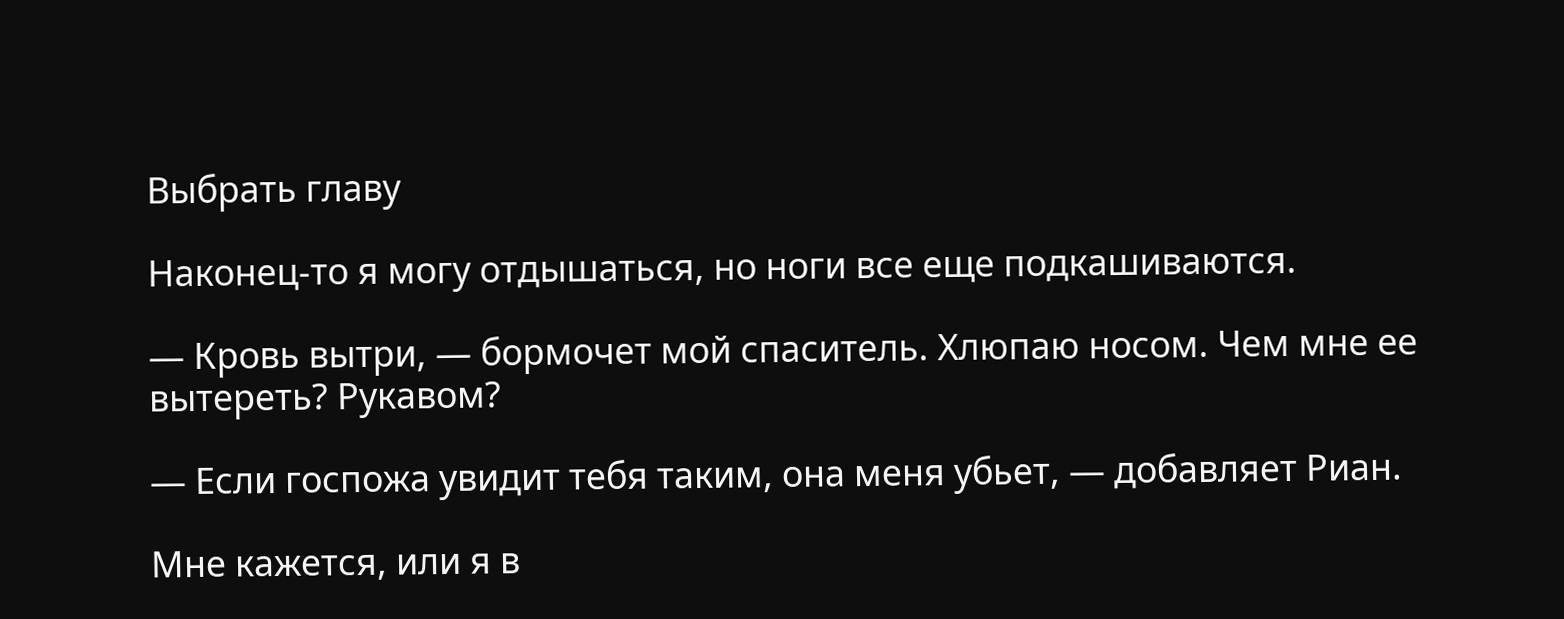Выбрать главу

Наконец-то я могу отдышаться, но ноги все еще подкашиваются.

— Кровь вытри, — бормочет мой спаситель. Хлюпаю носом. Чем мне ее вытереть? Рукавом?

— Если госпожа увидит тебя таким, она меня убьет, — добавляет Риан.

Мне кажется, или я в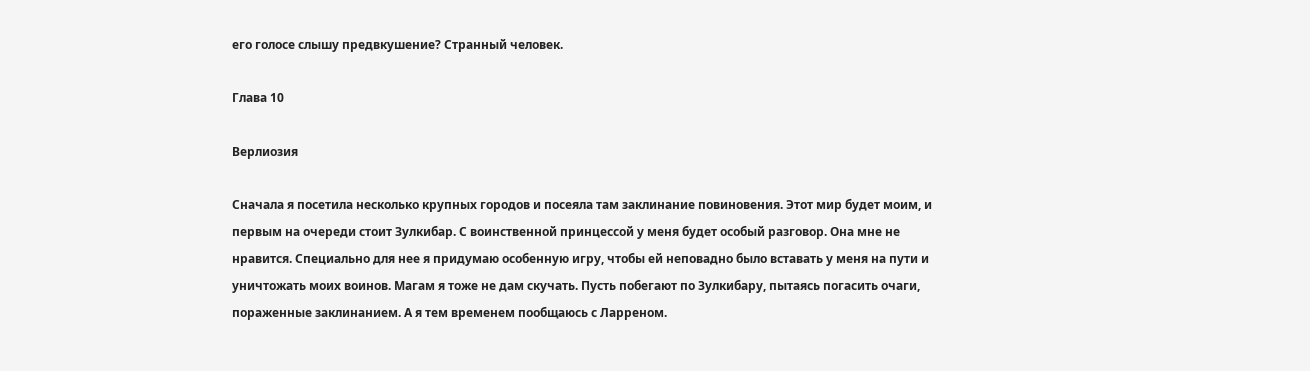его голосе слышу предвкушение? Странный человек.

Глава 10

Верлиозия

Сначала я посетила несколько крупных городов и посеяла там заклинание повиновения. Этот мир будет моим, и первым на очереди стоит Зулкибар. С воинственной принцессой у меня будет особый разговор. Она мне не нравится. Специально для нее я придумаю особенную игру, чтобы ей неповадно было вставать у меня на пути и уничтожать моих воинов. Магам я тоже не дам скучать. Пусть побегают по Зулкибару, пытаясь погасить очаги, пораженные заклинанием. А я тем временем пообщаюсь с Ларреном.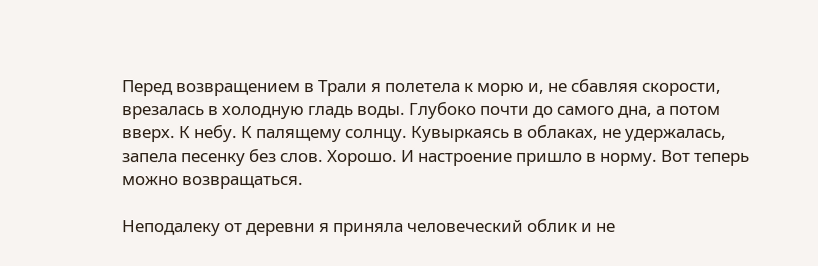Перед возвращением в Трали я полетела к морю и, не сбавляя скорости, врезалась в холодную гладь воды. Глубоко почти до самого дна, а потом вверх. К небу. К палящему солнцу. Кувыркаясь в облаках, не удержалась, запела песенку без слов. Хорошо. И настроение пришло в норму. Вот теперь можно возвращаться.

Неподалеку от деревни я приняла человеческий облик и не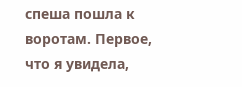спеша пошла к воротам. Первое, что я увидела,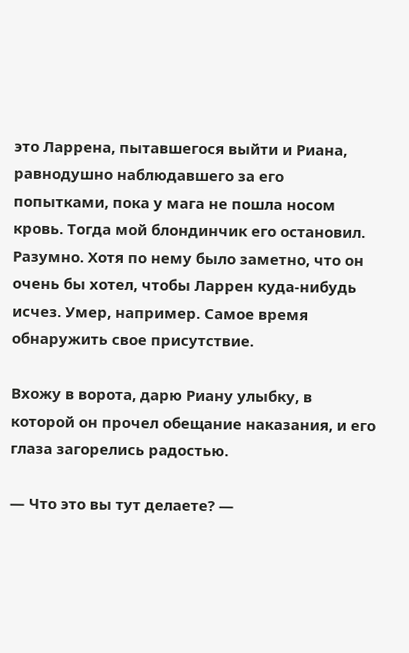это Ларрена, пытавшегося выйти и Риана, равнодушно наблюдавшего за его попытками, пока у мага не пошла носом кровь. Тогда мой блондинчик его остановил. Разумно. Хотя по нему было заметно, что он очень бы хотел, чтобы Ларрен куда-нибудь исчез. Умер, например. Самое время обнаружить свое присутствие.

Вхожу в ворота, дарю Риану улыбку, в которой он прочел обещание наказания, и его глаза загорелись радостью.

— Что это вы тут делаете? —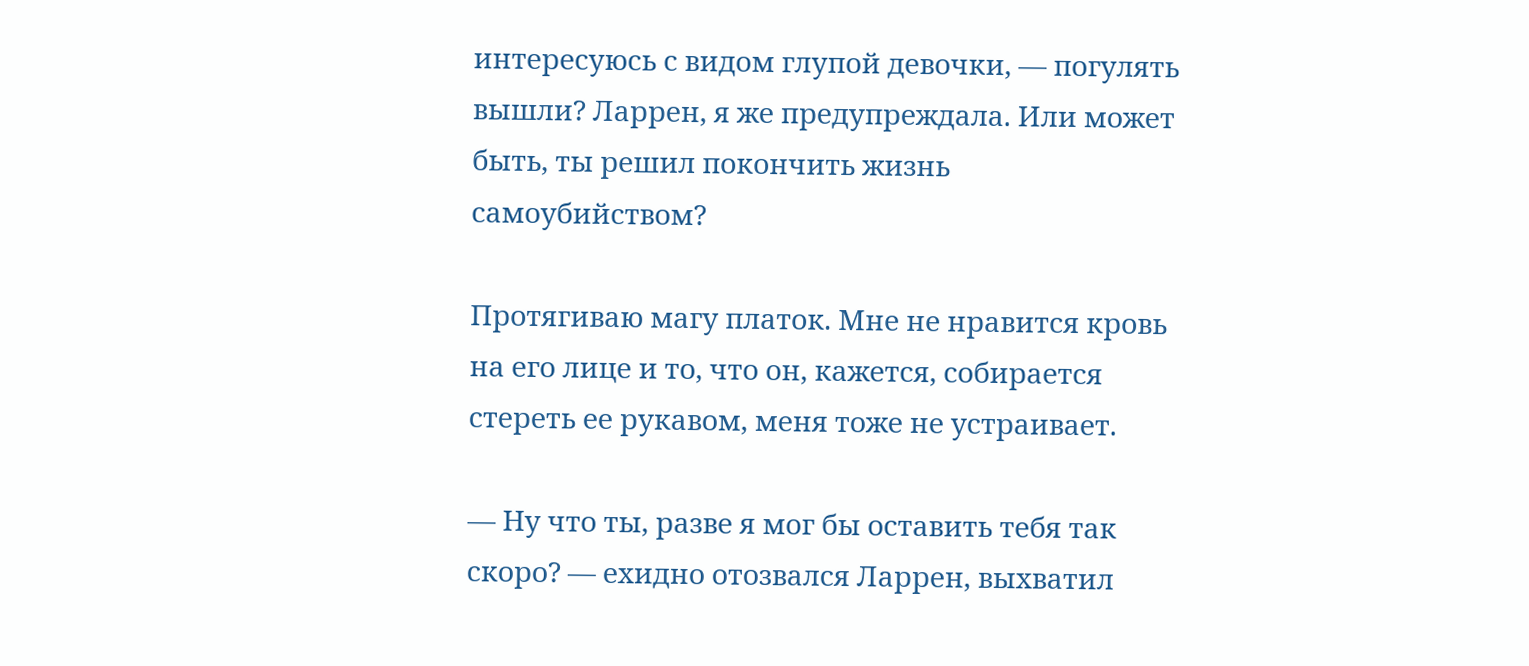интересуюсь с видом глупой девочки, — погулять вышли? Ларрен, я же предупреждала. Или может быть, ты решил покончить жизнь самоубийством?

Протягиваю магу платок. Мне не нравится кровь на его лице и то, что он, кажется, собирается стереть ее рукавом, меня тоже не устраивает.

— Ну что ты, разве я мог бы оставить тебя так скоро? — ехидно отозвался Ларрен, выхватил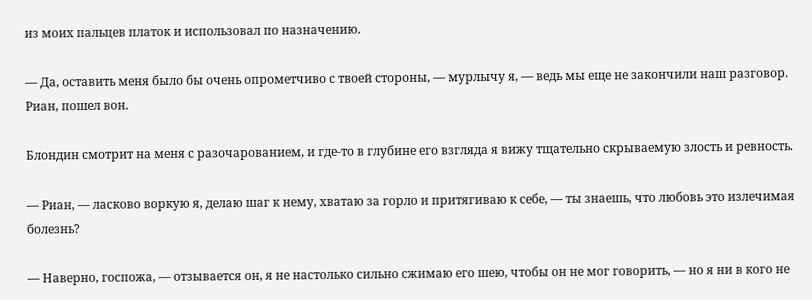из моих пальцев платок и использовал по назначению.

— Да, оставить меня было бы очень опрометчиво с твоей стороны, — мурлычу я, — ведь мы еще не закончили наш разговор. Риан, пошел вон.

Блондин смотрит на меня с разочарованием, и где-то в глубине его взгляда я вижу тщательно скрываемую злость и ревность.

— Риан, — ласково воркую я, делаю шаг к нему, хватаю за горло и притягиваю к себе, — ты знаешь, что любовь это излечимая болезнь?

— Наверно, госпожа, — отзывается он, я не настолько сильно сжимаю его шею, чтобы он не мог говорить, — но я ни в кого не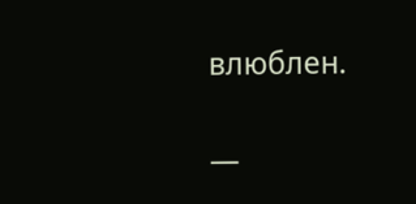влюблен.

—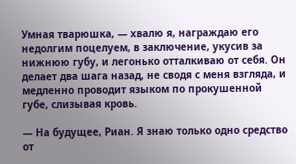Умная тварюшка, — хвалю я, награждаю его недолгим поцелуем, в заключение, укусив за нижнюю губу, и легонько отталкиваю от себя. Он делает два шага назад, не сводя с меня взгляда, и медленно проводит языком по прокушенной губе, слизывая кровь.

— На будущее, Риан. Я знаю только одно средство от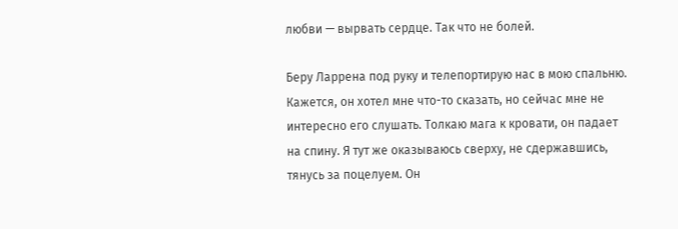любви — вырвать сердце. Так что не болей.

Беру Ларрена под руку и телепортирую нас в мою спальню. Кажется, он хотел мне что-то сказать, но сейчас мне не интересно его слушать. Толкаю мага к кровати, он падает на спину. Я тут же оказываюсь сверху, не сдержавшись, тянусь за поцелуем. Он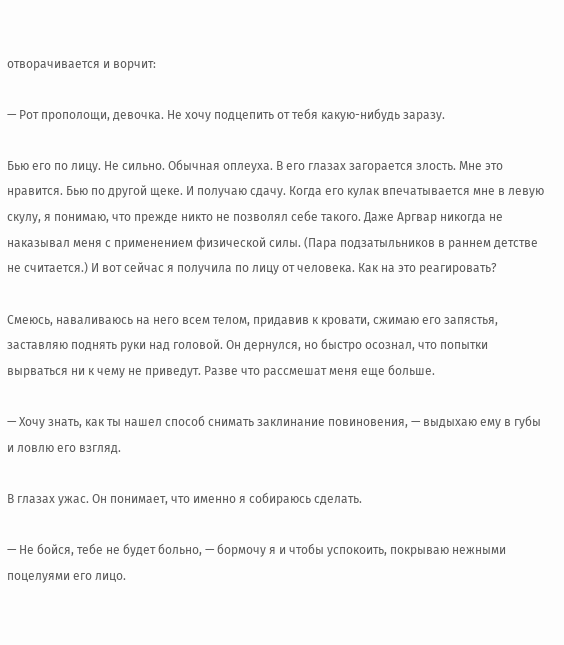отворачивается и ворчит:

— Рот прополощи, девочка. Не хочу подцепить от тебя какую-нибудь заразу.

Бью его по лицу. Не сильно. Обычная оплеуха. В его глазах загорается злость. Мне это нравится. Бью по другой щеке. И получаю сдачу. Когда его кулак впечатывается мне в левую скулу, я понимаю, что прежде никто не позволял себе такого. Даже Аргвар никогда не наказывал меня с применением физической силы. (Пара подзатыльников в раннем детстве не считается.) И вот сейчас я получила по лицу от человека. Как на это реагировать?

Смеюсь, наваливаюсь на него всем телом, придавив к кровати, сжимаю его запястья, заставляю поднять руки над головой. Он дернулся, но быстро осознал, что попытки вырваться ни к чему не приведут. Разве что рассмешат меня еще больше.

— Хочу знать, как ты нашел способ снимать заклинание повиновения, — выдыхаю ему в губы и ловлю его взгляд.

В глазах ужас. Он понимает, что именно я собираюсь сделать.

— Не бойся, тебе не будет больно, — бормочу я и чтобы успокоить, покрываю нежными поцелуями его лицо.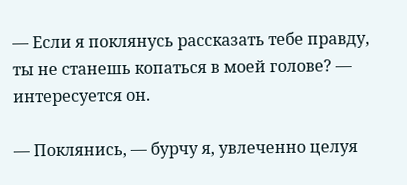— Если я поклянусь рассказать тебе правду, ты не станешь копаться в моей голове? — интересуется он.

— Поклянись, — бурчу я, увлеченно целуя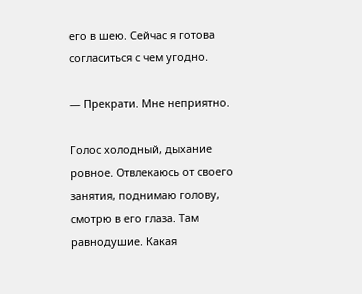его в шею. Сейчас я готова согласиться с чем угодно.

— Прекрати. Мне неприятно.

Голос холодный, дыхание ровное. Отвлекаюсь от своего занятия, поднимаю голову, смотрю в его глаза. Там равнодушие. Какая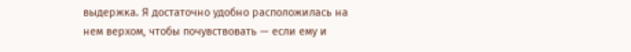выдержка. Я достаточно удобно расположилась на нем верхом, чтобы почувствовать — если ему и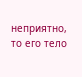неприятно, то его тело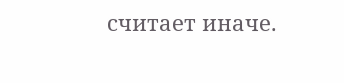считает иначе.